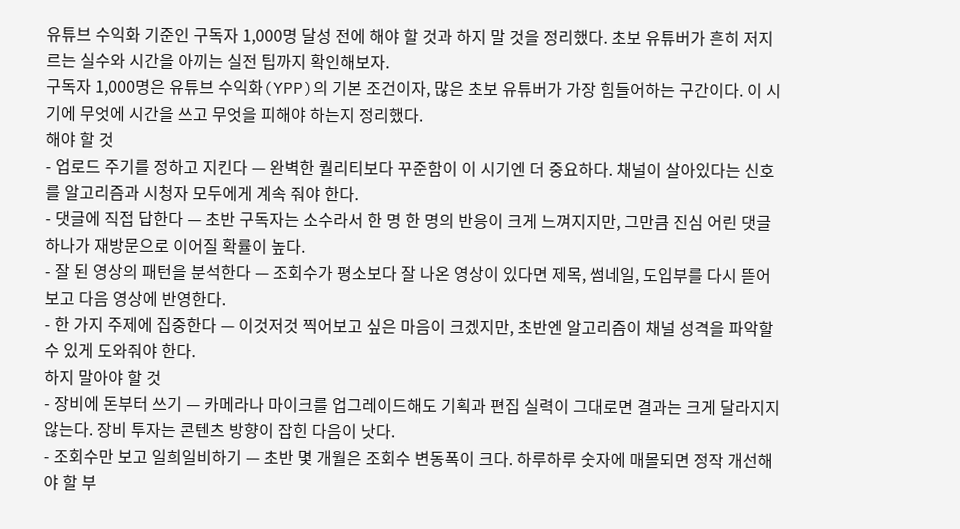유튜브 수익화 기준인 구독자 1,000명 달성 전에 해야 할 것과 하지 말 것을 정리했다. 초보 유튜버가 흔히 저지르는 실수와 시간을 아끼는 실전 팁까지 확인해보자.
구독자 1,000명은 유튜브 수익화(YPP)의 기본 조건이자, 많은 초보 유튜버가 가장 힘들어하는 구간이다. 이 시기에 무엇에 시간을 쓰고 무엇을 피해야 하는지 정리했다.
해야 할 것
- 업로드 주기를 정하고 지킨다 — 완벽한 퀄리티보다 꾸준함이 이 시기엔 더 중요하다. 채널이 살아있다는 신호를 알고리즘과 시청자 모두에게 계속 줘야 한다.
- 댓글에 직접 답한다 — 초반 구독자는 소수라서 한 명 한 명의 반응이 크게 느껴지지만, 그만큼 진심 어린 댓글 하나가 재방문으로 이어질 확률이 높다.
- 잘 된 영상의 패턴을 분석한다 — 조회수가 평소보다 잘 나온 영상이 있다면 제목, 썸네일, 도입부를 다시 뜯어보고 다음 영상에 반영한다.
- 한 가지 주제에 집중한다 — 이것저것 찍어보고 싶은 마음이 크겠지만, 초반엔 알고리즘이 채널 성격을 파악할 수 있게 도와줘야 한다.
하지 말아야 할 것
- 장비에 돈부터 쓰기 — 카메라나 마이크를 업그레이드해도 기획과 편집 실력이 그대로면 결과는 크게 달라지지 않는다. 장비 투자는 콘텐츠 방향이 잡힌 다음이 낫다.
- 조회수만 보고 일희일비하기 — 초반 몇 개월은 조회수 변동폭이 크다. 하루하루 숫자에 매몰되면 정작 개선해야 할 부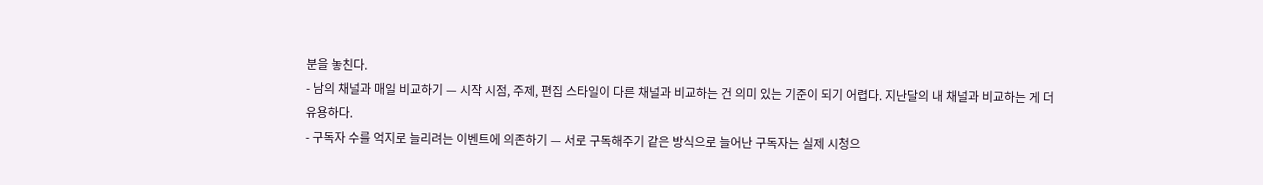분을 놓친다.
- 남의 채널과 매일 비교하기 — 시작 시점, 주제, 편집 스타일이 다른 채널과 비교하는 건 의미 있는 기준이 되기 어렵다. 지난달의 내 채널과 비교하는 게 더 유용하다.
- 구독자 수를 억지로 늘리려는 이벤트에 의존하기 — 서로 구독해주기 같은 방식으로 늘어난 구독자는 실제 시청으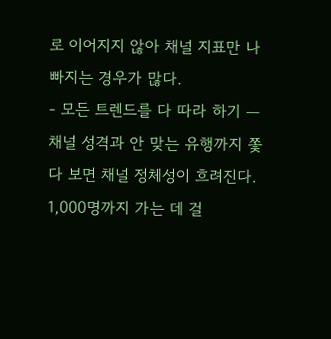로 이어지지 않아 채널 지표만 나빠지는 경우가 많다.
- 모든 트렌드를 다 따라 하기 — 채널 성격과 안 맞는 유행까지 쫓다 보면 채널 정체성이 흐려진다.
1,000명까지 가는 데 걸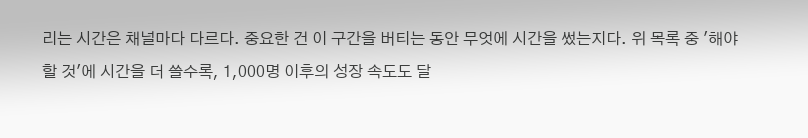리는 시간은 채널마다 다르다. 중요한 건 이 구간을 버티는 동안 무엇에 시간을 썼는지다. 위 목록 중 '해야 할 것'에 시간을 더 쓸수록, 1,000명 이후의 성장 속도도 달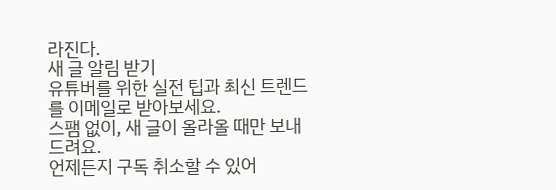라진다.
새 글 알림 받기
유튜버를 위한 실전 팁과 최신 트렌드를 이메일로 받아보세요.
스팸 없이, 새 글이 올라올 때만 보내드려요.
언제든지 구독 취소할 수 있어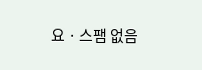요 · 스팸 없음